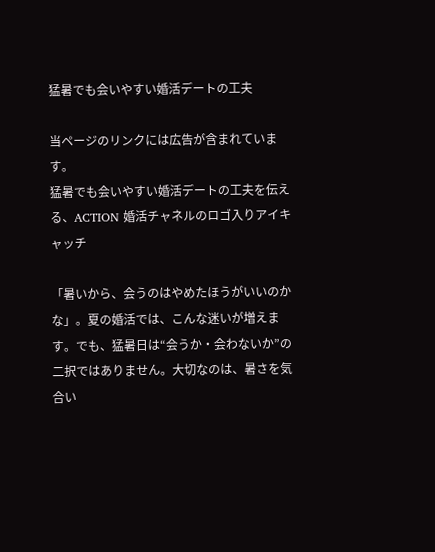猛暑でも会いやすい婚活デートの工夫

当ページのリンクには広告が含まれています。
猛暑でも会いやすい婚活デートの工夫を伝える、ACTION 婚活チャネルのロゴ入りアイキャッチ

「暑いから、会うのはやめたほうがいいのかな」。夏の婚活では、こんな迷いが増えます。でも、猛暑日は“会うか・会わないか”の二択ではありません。大切なのは、暑さを気合い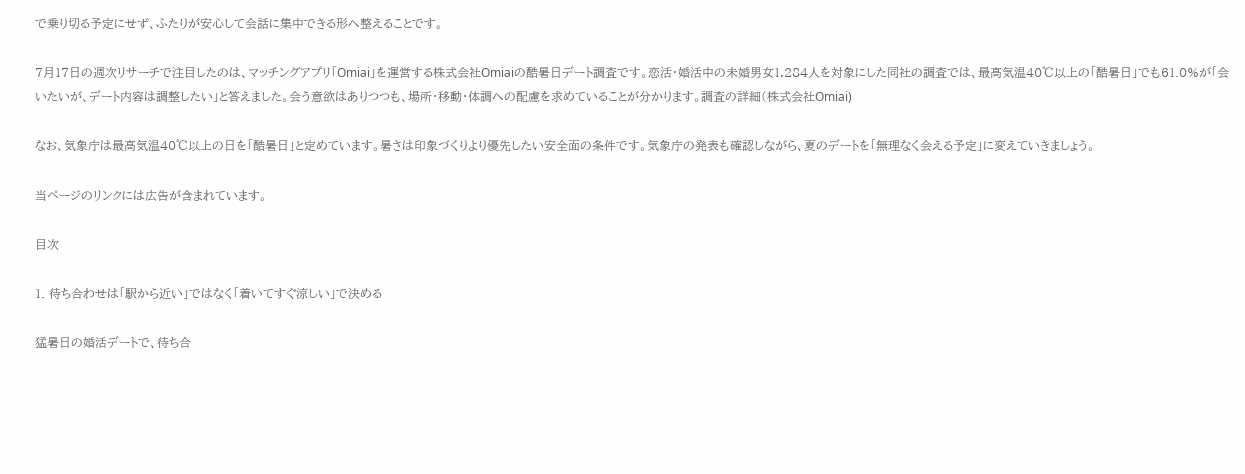で乗り切る予定にせず、ふたりが安心して会話に集中できる形へ整えることです。

7月17日の週次リサーチで注目したのは、マッチングアプリ「Omiai」を運営する株式会社Omiaiの酷暑日デート調査です。恋活・婚活中の未婚男女1,284人を対象にした同社の調査では、最高気温40℃以上の「酷暑日」でも61.0%が「会いたいが、デート内容は調整したい」と答えました。会う意欲はありつつも、場所・移動・体調への配慮を求めていることが分かります。調査の詳細(株式会社Omiai)

なお、気象庁は最高気温40℃以上の日を「酷暑日」と定めています。暑さは印象づくりより優先したい安全面の条件です。気象庁の発表も確認しながら、夏のデートを「無理なく会える予定」に変えていきましょう。

当ページのリンクには広告が含まれています。

目次

1. 待ち合わせは「駅から近い」ではなく「着いてすぐ涼しい」で決める

猛暑日の婚活デートで、待ち合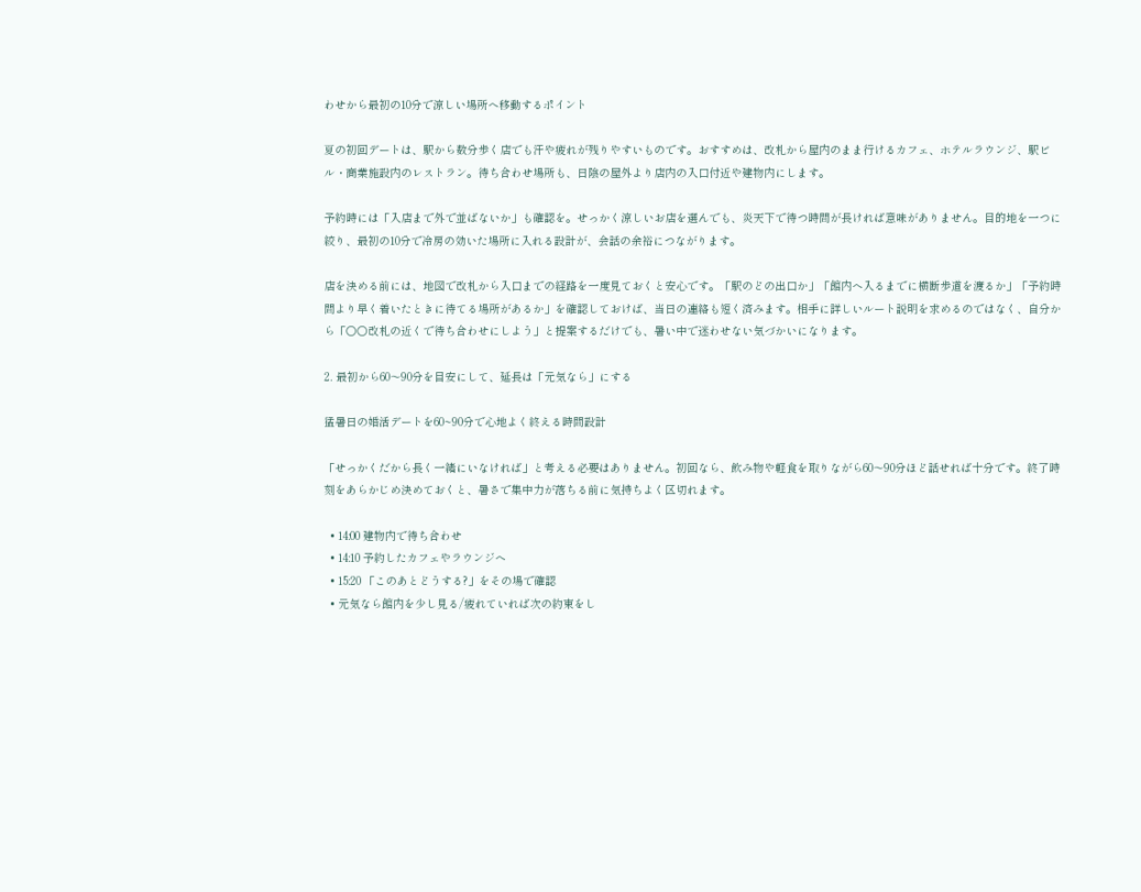わせから最初の10分で涼しい場所へ移動するポイント

夏の初回デートは、駅から数分歩く店でも汗や疲れが残りやすいものです。おすすめは、改札から屋内のまま行けるカフェ、ホテルラウンジ、駅ビル・商業施設内のレストラン。待ち合わせ場所も、日陰の屋外より店内の入口付近や建物内にします。

予約時には「入店まで外で並ばないか」も確認を。せっかく涼しいお店を選んでも、炎天下で待つ時間が長ければ意味がありません。目的地を一つに絞り、最初の10分で冷房の効いた場所に入れる設計が、会話の余裕につながります。

店を決める前には、地図で改札から入口までの経路を一度見ておくと安心です。「駅のどの出口か」「館内へ入るまでに横断歩道を渡るか」「予約時間より早く着いたときに待てる場所があるか」を確認しておけば、当日の連絡も短く済みます。相手に詳しいルート説明を求めるのではなく、自分から「○○改札の近くで待ち合わせにしよう」と提案するだけでも、暑い中で迷わせない気づかいになります。

2. 最初から60〜90分を目安にして、延長は「元気なら」にする

猛暑日の婚活デートを60~90分で心地よく終える時間設計

「せっかくだから長く一緒にいなければ」と考える必要はありません。初回なら、飲み物や軽食を取りながら60〜90分ほど話せれば十分です。終了時刻をあらかじめ決めておくと、暑さで集中力が落ちる前に気持ちよく区切れます。

  • 14:00 建物内で待ち合わせ
  • 14:10 予約したカフェやラウンジへ
  • 15:20 「このあとどうする?」をその場で確認
  • 元気なら館内を少し見る/疲れていれば次の約束をし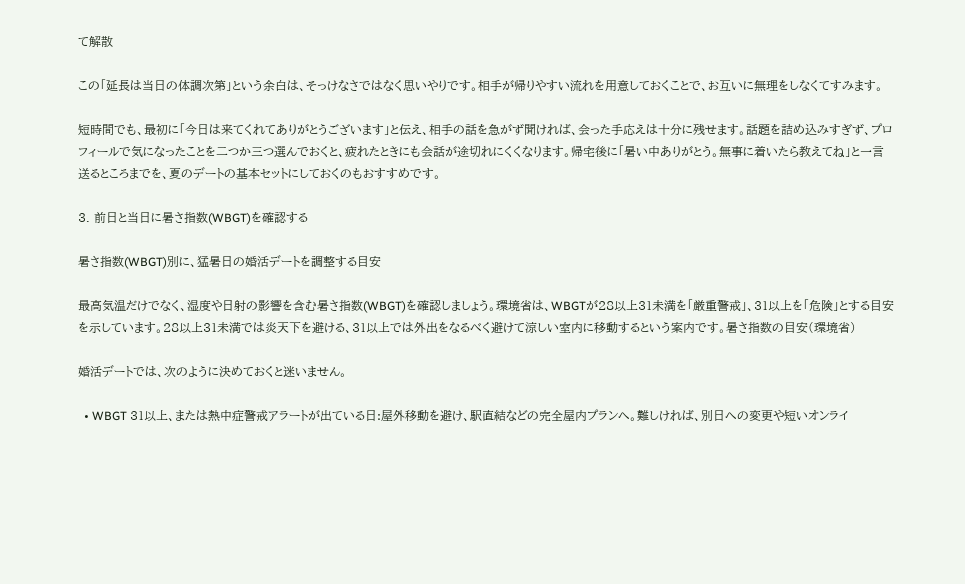て解散

この「延長は当日の体調次第」という余白は、そっけなさではなく思いやりです。相手が帰りやすい流れを用意しておくことで、お互いに無理をしなくてすみます。

短時間でも、最初に「今日は来てくれてありがとうございます」と伝え、相手の話を急がず聞ければ、会った手応えは十分に残せます。話題を詰め込みすぎず、プロフィールで気になったことを二つか三つ選んでおくと、疲れたときにも会話が途切れにくくなります。帰宅後に「暑い中ありがとう。無事に着いたら教えてね」と一言送るところまでを、夏のデートの基本セットにしておくのもおすすめです。

3. 前日と当日に暑さ指数(WBGT)を確認する

暑さ指数(WBGT)別に、猛暑日の婚活デートを調整する目安

最高気温だけでなく、湿度や日射の影響を含む暑さ指数(WBGT)を確認しましょう。環境省は、WBGTが28以上31未満を「厳重警戒」、31以上を「危険」とする目安を示しています。28以上31未満では炎天下を避ける、31以上では外出をなるべく避けて涼しい室内に移動するという案内です。暑さ指数の目安(環境省)

婚活デートでは、次のように決めておくと迷いません。

  • WBGT 31以上、または熱中症警戒アラートが出ている日:屋外移動を避け、駅直結などの完全屋内プランへ。難しければ、別日への変更や短いオンライ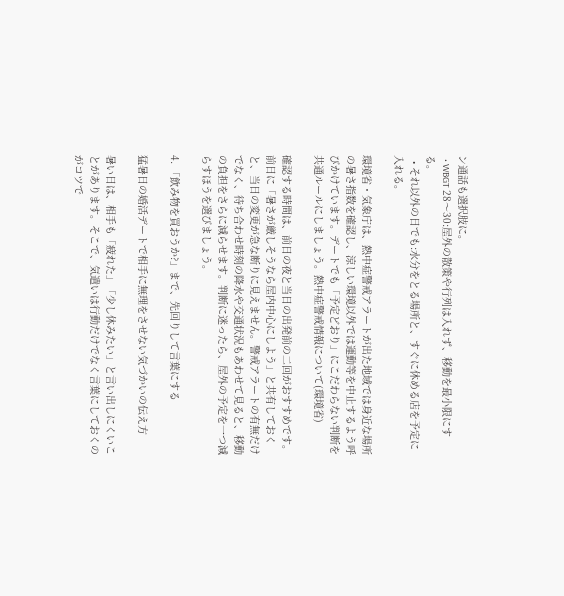ン通話も選択肢に。
  • WBGT 28〜30:屋外の散策や行列は入れず、移動を最小限にする。
  • それ以外の日でも:水分をとる場所と、すぐに休める店を予定に入れる。

環境省・気象庁は、熱中症警戒アラートが出た地域では身近な場所の暑さ指数を確認し、涼しい環境以外では運動等を中止するよう呼びかけています。デートでも「予定どおり」にこだわらない判断を共通ルールにしましょう。熱中症警戒情報について(環境省)

確認する時間は、前日の夜と当日の出発前の二回がおすすめです。前日に「暑さが厳しそうなら屋内中心にしよう」と共有しておくと、当日の変更が急な断りに見えません。警戒アラートの有無だけでなく、待ち合わせ時刻の降水や交通状況もあわせて見ると、移動の負担をさらに減らせます。判断に迷ったら、屋外の予定を一つ減らすほうを選びましょう。

4. 「飲み物を買おうか?」まで、先回りして言葉にする

猛暑日の婚活デートで相手に無理をさせない気づかいの伝え方

暑い日は、相手も「疲れた」「少し休みたい」と言い出しにくいことがあります。そこで、気遣いは行動だけでなく言葉にしておくのがコツで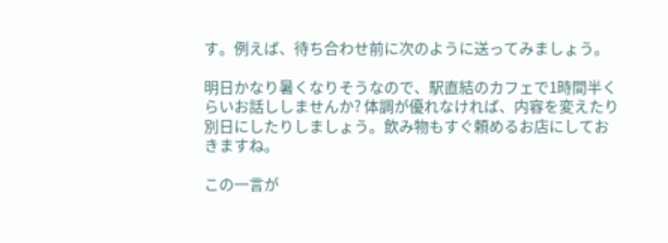す。例えば、待ち合わせ前に次のように送ってみましょう。

明日かなり暑くなりそうなので、駅直結のカフェで1時間半くらいお話ししませんか? 体調が優れなければ、内容を変えたり別日にしたりしましょう。飲み物もすぐ頼めるお店にしておきますね。

この一言が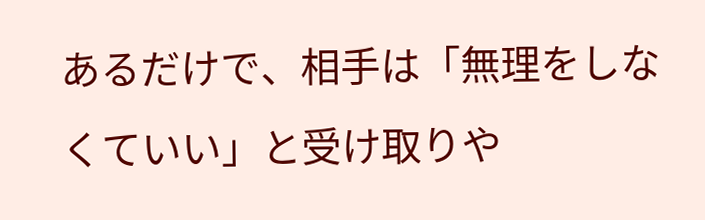あるだけで、相手は「無理をしなくていい」と受け取りや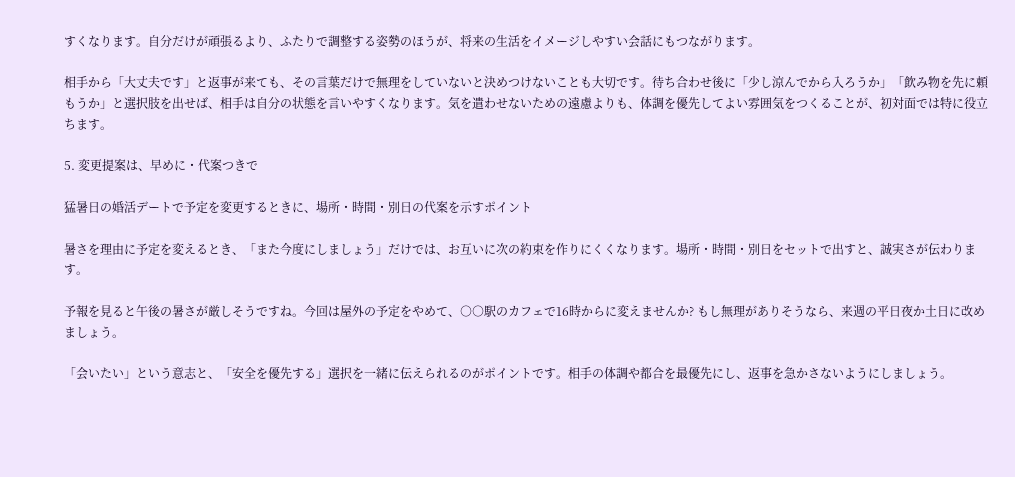すくなります。自分だけが頑張るより、ふたりで調整する姿勢のほうが、将来の生活をイメージしやすい会話にもつながります。

相手から「大丈夫です」と返事が来ても、その言葉だけで無理をしていないと決めつけないことも大切です。待ち合わせ後に「少し涼んでから入ろうか」「飲み物を先に頼もうか」と選択肢を出せば、相手は自分の状態を言いやすくなります。気を遣わせないための遠慮よりも、体調を優先してよい雰囲気をつくることが、初対面では特に役立ちます。

5. 変更提案は、早めに・代案つきで

猛暑日の婚活デートで予定を変更するときに、場所・時間・別日の代案を示すポイント

暑さを理由に予定を変えるとき、「また今度にしましょう」だけでは、お互いに次の約束を作りにくくなります。場所・時間・別日をセットで出すと、誠実さが伝わります。

予報を見ると午後の暑さが厳しそうですね。今回は屋外の予定をやめて、○○駅のカフェで16時からに変えませんか? もし無理がありそうなら、来週の平日夜か土日に改めましょう。

「会いたい」という意志と、「安全を優先する」選択を一緒に伝えられるのがポイントです。相手の体調や都合を最優先にし、返事を急かさないようにしましょう。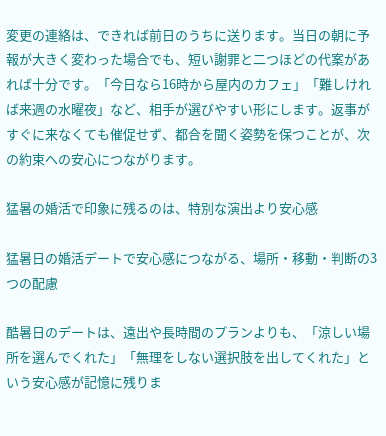変更の連絡は、できれば前日のうちに送ります。当日の朝に予報が大きく変わった場合でも、短い謝罪と二つほどの代案があれば十分です。「今日なら16時から屋内のカフェ」「難しければ来週の水曜夜」など、相手が選びやすい形にします。返事がすぐに来なくても催促せず、都合を聞く姿勢を保つことが、次の約束への安心につながります。

猛暑の婚活で印象に残るのは、特別な演出より安心感

猛暑日の婚活デートで安心感につながる、場所・移動・判断の3つの配慮

酷暑日のデートは、遠出や長時間のプランよりも、「涼しい場所を選んでくれた」「無理をしない選択肢を出してくれた」という安心感が記憶に残りま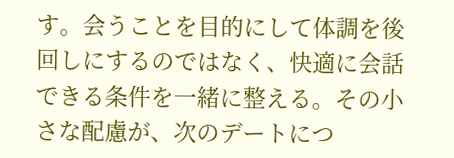す。会うことを目的にして体調を後回しにするのではなく、快適に会話できる条件を一緒に整える。その小さな配慮が、次のデートにつ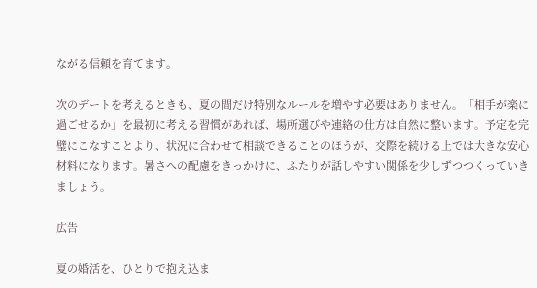ながる信頼を育てます。

次のデートを考えるときも、夏の間だけ特別なルールを増やす必要はありません。「相手が楽に過ごせるか」を最初に考える習慣があれば、場所選びや連絡の仕方は自然に整います。予定を完璧にこなすことより、状況に合わせて相談できることのほうが、交際を続ける上では大きな安心材料になります。暑さへの配慮をきっかけに、ふたりが話しやすい関係を少しずつつくっていきましょう。

広告

夏の婚活を、ひとりで抱え込ま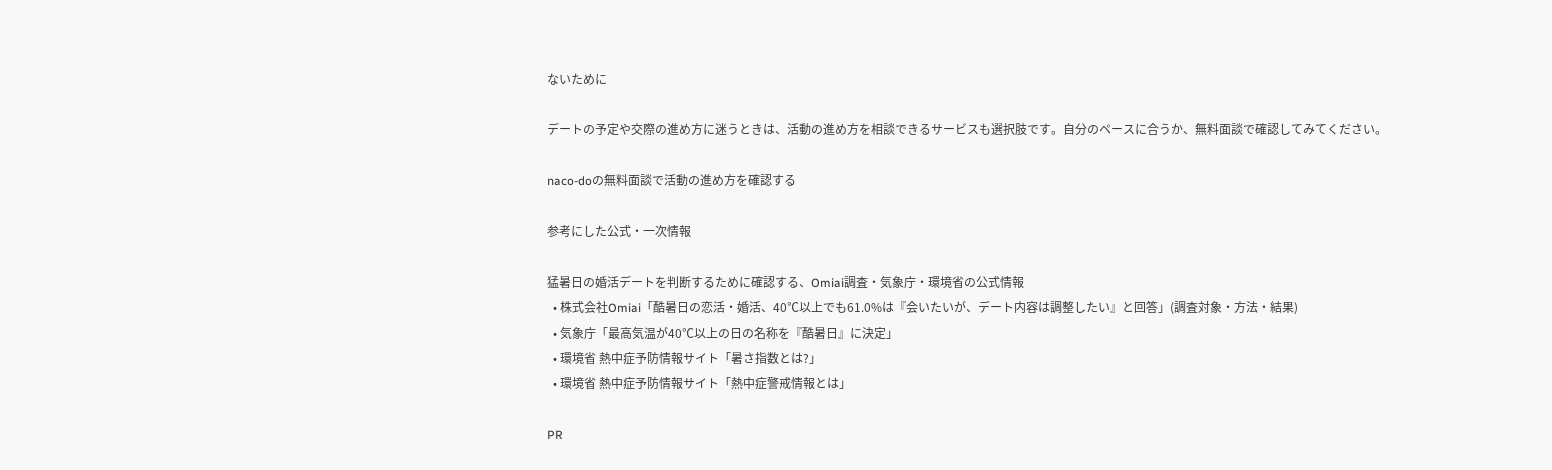ないために

デートの予定や交際の進め方に迷うときは、活動の進め方を相談できるサービスも選択肢です。自分のペースに合うか、無料面談で確認してみてください。

naco-doの無料面談で活動の進め方を確認する

参考にした公式・一次情報

猛暑日の婚活デートを判断するために確認する、Omiai調査・気象庁・環境省の公式情報
  • 株式会社Omiai「酷暑日の恋活・婚活、40℃以上でも61.0%は『会いたいが、デート内容は調整したい』と回答」(調査対象・方法・結果)
  • 気象庁「最高気温が40℃以上の日の名称を『酷暑日』に決定」
  • 環境省 熱中症予防情報サイト「暑さ指数とは?」
  • 環境省 熱中症予防情報サイト「熱中症警戒情報とは」

PR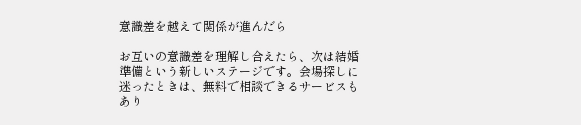意識差を越えて関係が進んだら

お互いの意識差を理解し合えたら、次は結婚準備という新しいステージです。会場探しに迷ったときは、無料で相談できるサービスもあり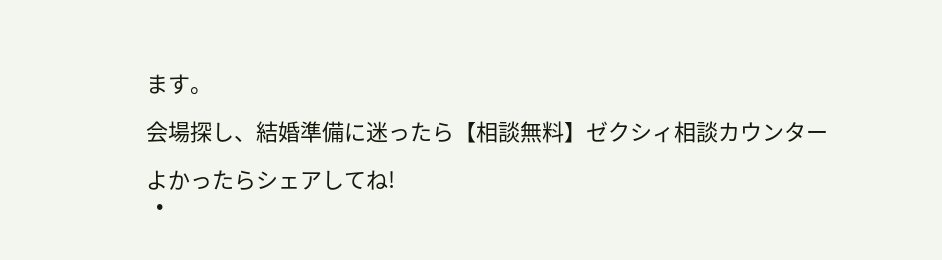ます。

会場探し、結婚準備に迷ったら【相談無料】ゼクシィ相談カウンター

よかったらシェアしてね!
  •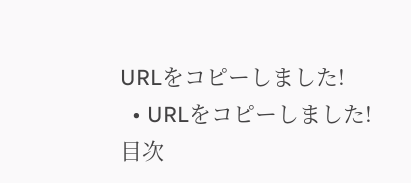URLをコピーしました!
  • URLをコピーしました!
目次